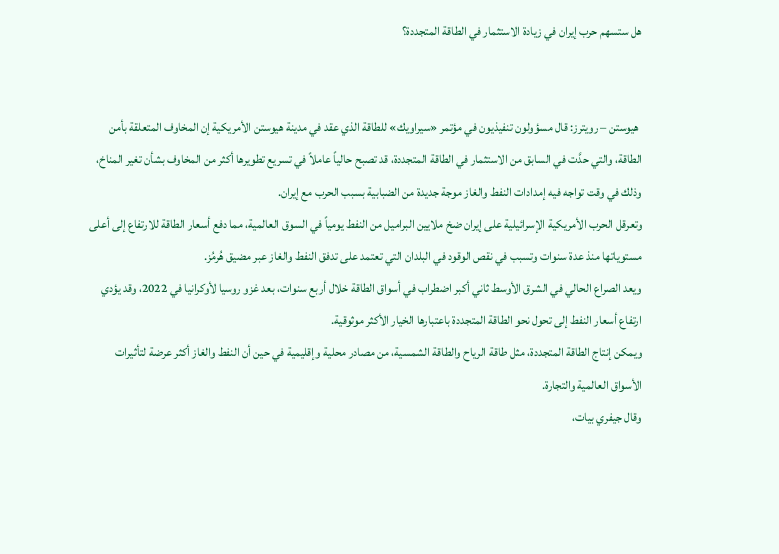هل ستسهم حرب إيران في زيادة الاستثمار في الطاقة المتجددة؟


 هيوستن – رويترز: قال مسؤولون تنفيذيون في مؤتمر «سيراويك» للطاقة الذي عقد في مدينة هيوستن الأمريكية إن المخاوف المتعلقة بأمن الطاقة، والتي حدَّت في السابق من الاستثمار في الطاقة المتجددة، قد تصبح حالياً عاملاً في تسريع تطويرها أكثر من ‌المخاوف بشأن تغير المناخ، وذلك في وقت تواجه فيه إمدادات النفط والغاز موجة جديدة من الضبابية بسبب الحرب مع إيران.
وتعرقل الحرب الأمريكية الإسرائيلية على إيران ضخ ملايين البراميل من النفط يومياً في السوق العالمية، مما دفع أسعار الطاقة للارتفاع إلى أعلى مستوياتها منذ عدة سنوات وتسبب في نقص الوقود في البلدان التي تعتمد على تدفق النفط والغاز عبر مضيق هُرمُز.
ويعد الصراع الحالي في الشرق الأوسط ثاني أكبر اضطراب في أسواق الطاقة خلال أربع سنوات، بعد غزو روسيا لأوكرانيا في 2022، وقد يؤدي ارتفاع أسعار النفط إلى تحول نحو الطاقة المتجددة باعتبارها الخيار الأكثر موثوقية.
ويمكن إنتاج الطاقة المتجددة، مثل طاقة الرياح والطاقة الشمسية، من مصادر محلية وإقليمية في حين أن النفط والغاز أكثر عرضة لتأثيرات الأسواق العالمية والتجارة.
وقال جيفري بيات،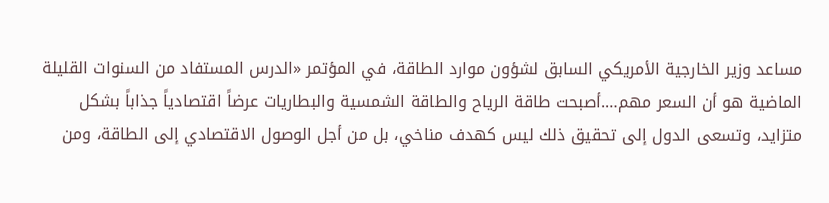مساعد وزير الخارجية الأمريكي السابق لشؤون موارد الطاقة، في المؤتمر «الدرس المستفاد من السنوات القليلة الماضية هو أن السعر مهم….أصبحت طاقة الرياح والطاقة الشمسية والبطاريات عرضاً اقتصادياً جذاباً بشكل متزايد، وتسعى الدول إلى تحقيق ذلك ليس كهدف مناخي، بل من أجل الوصول الاقتصادي إلى الطاقة، ومن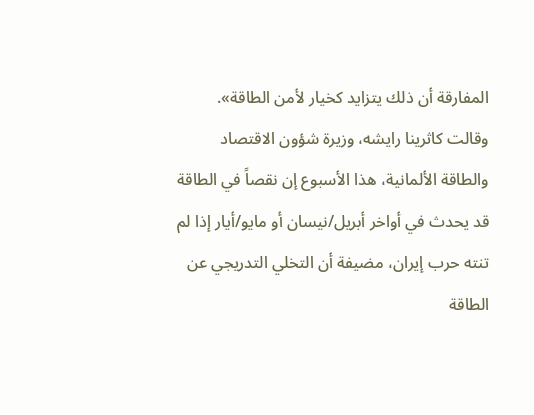المفارقة أن ذلك يتزايد كخيار لأمن الطاقة».
وقالت كاثرينا رايشه، وزيرة شؤون الاقتصاد والطاقة الألمانية، هذا الأسبوع إن نقصاً في الطاقة قد يحدث في أواخر أبريل/نيسان أو مايو/أيار إذا لم تنته حرب إيران، مضيفة أن التخلي التدريجي عن الطاقة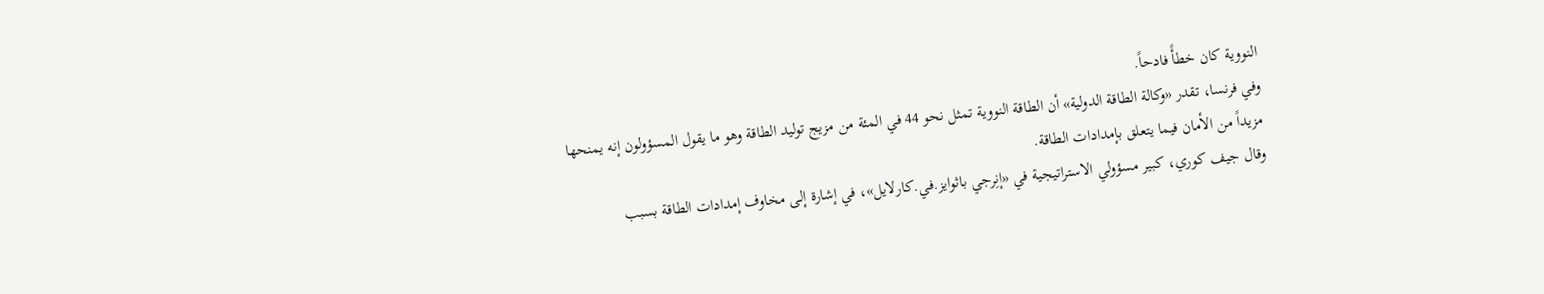النووية كان خطأً فادحاً.
وفي ‌فرنسا، تقدر «وكالة الطاقة الدولية» أن الطاقة النووية تمثل نحو 44 في المئة من مزيج توليد الطاقة وهو ما يقول المسؤولون إنه يمنحها مزيداً ‌من الأمان فيما يتعلق بإمدادات الطاقة.
وقال جيف كوري، كبير مسؤولي الاستراتيجية في «إنِرجي باثوايز.في.كارلايل»، في إشارة إلى مخاوف إمدادات الطاقة بسبب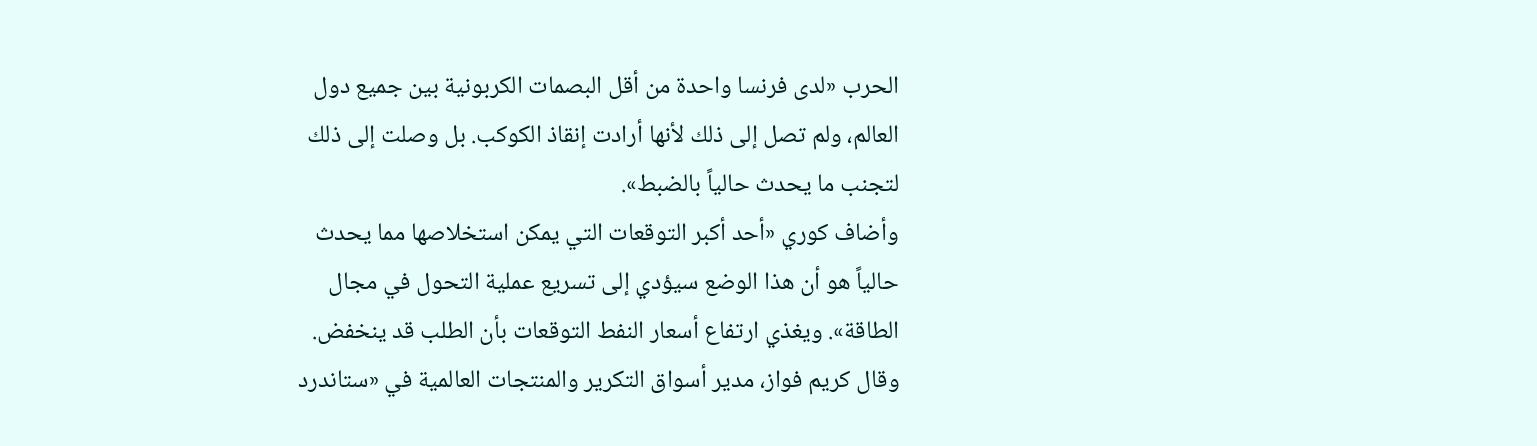الحرب «لدى فرنسا واحدة من أقل البصمات الكربونية بين جميع دول العالم، ‌ولم تصل إلى ذلك لأنها أرادت إنقاذ الكوكب. بل وصلت إلى ذلك لتجنب ما يحدث حالياً بالضبط».
وأضاف كوري «أحد أكبر التوقعات التي يمكن استخلاصها مما يحدث حالياً هو أن هذا الوضع سيؤدي إلى تسريع عملية التحول في مجال الطاقة». ويغذي ارتفاع أسعار النفط التوقعات بأن الطلب قد ينخفض. وقال كريم فواز، مدير أسواق التكرير والمنتجات العالمية في «ستاندرد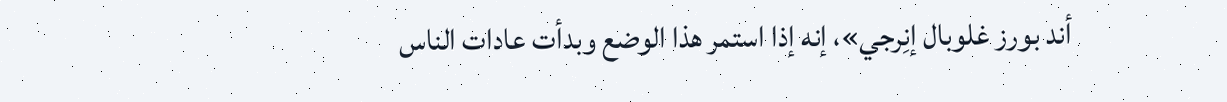أند بورز غلوبال إنِرجي»، إنه إذا استمر هذا الوضع وبدأت عادات الناس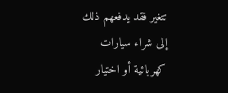تتغير فقد يدفعهم ذلك إلى شراء سيارات كهربائية أو اختيار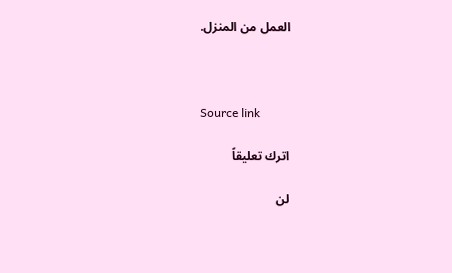العمل من المنزل.



Source link

اترك تعليقاً

لن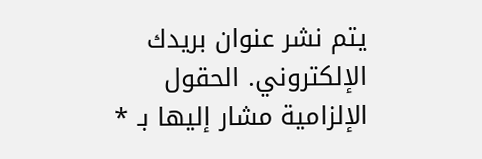يتم نشر عنوان بريدك الإلكتروني. الحقول الإلزامية مشار إليها بـ *